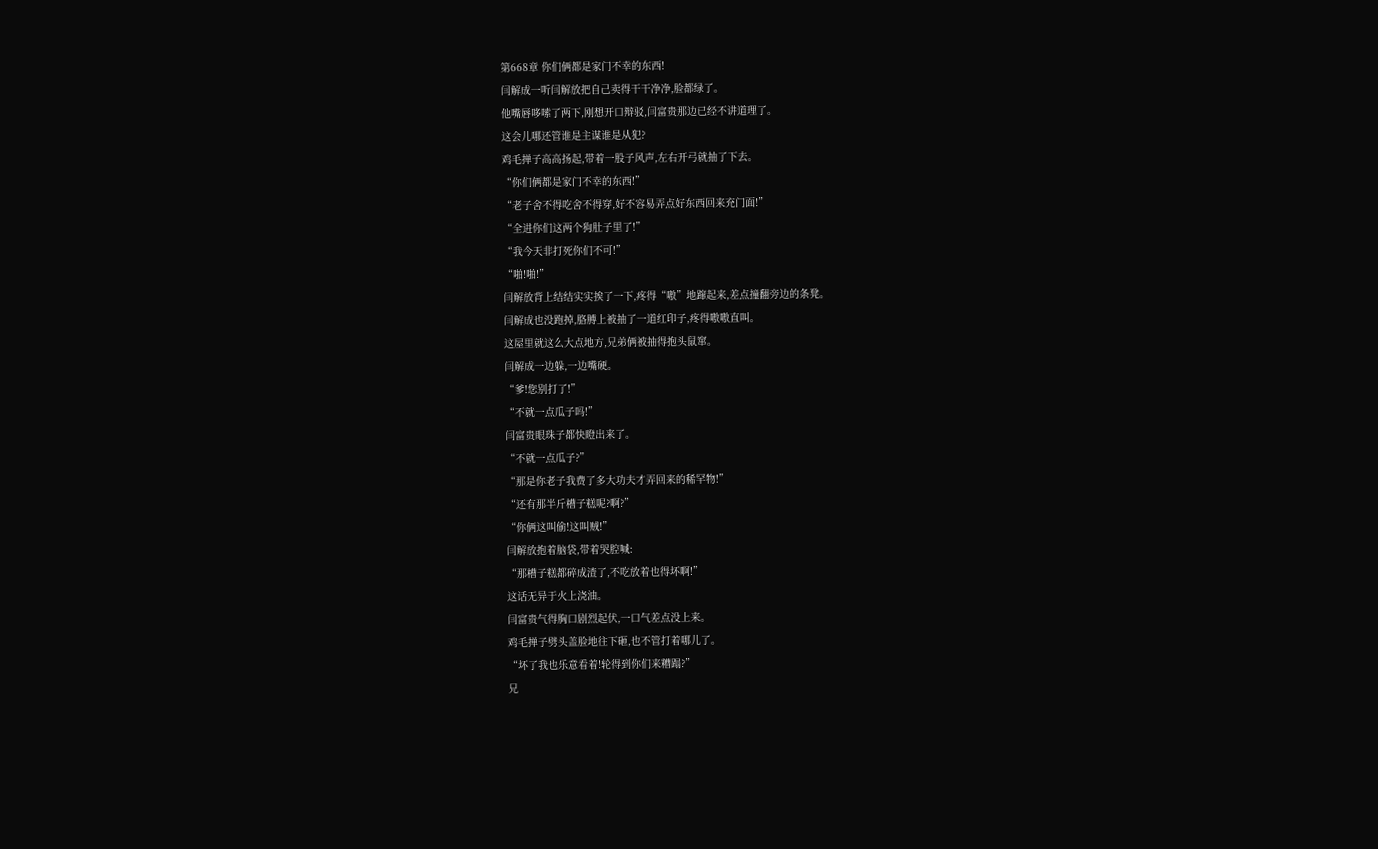第668章 你们俩都是家门不幸的东西!
闫解成一听闫解放把自己卖得干干净净,脸都绿了。
他嘴唇哆嗦了两下,刚想开口辩驳,闫富贵那边已经不讲道理了。
这会儿哪还管谁是主谋谁是从犯?
鸡毛掸子高高扬起,带着一股子风声,左右开弓就抽了下去。
“你们俩都是家门不幸的东西!”
“老子舍不得吃舍不得穿,好不容易弄点好东西回来充门面!”
“全进你们这两个狗肚子里了!”
“我今天非打死你们不可!”
“啪!啪!”
闫解放背上结结实实挨了一下,疼得“嗷”地蹿起来,差点撞翻旁边的条凳。
闫解成也没跑掉,胳膊上被抽了一道红印子,疼得嗷嗷直叫。
这屋里就这么大点地方,兄弟俩被抽得抱头鼠窜。
闫解成一边躲,一边嘴硬。
“爹!您别打了!”
“不就一点瓜子吗!”
闫富贵眼珠子都快瞪出来了。
“不就一点瓜子?”
“那是你老子我费了多大功夫才弄回来的稀罕物!”
“还有那半斤槽子糕呢?啊?”
“你俩这叫偷!这叫贼!”
闫解放抱着脑袋,带着哭腔喊:
“那槽子糕都碎成渣了,不吃放着也得坏啊!”
这话无异于火上浇油。
闫富贵气得胸口剧烈起伏,一口气差点没上来。
鸡毛掸子劈头盖脸地往下砸,也不管打着哪儿了。
“坏了我也乐意看着!轮得到你们来糟蹋?”
兄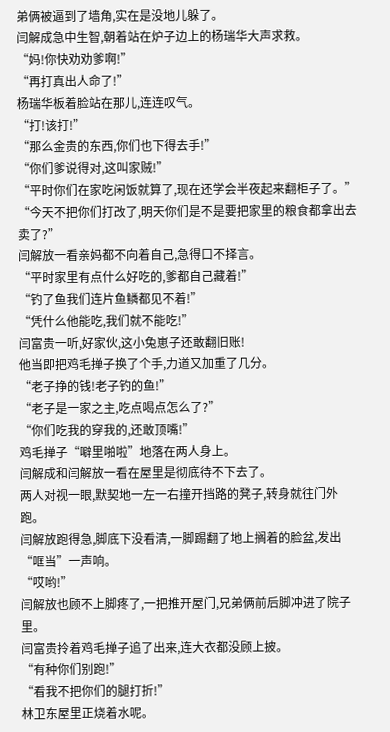弟俩被逼到了墙角,实在是没地儿躲了。
闫解成急中生智,朝着站在炉子边上的杨瑞华大声求救。
“妈!你快劝劝爹啊!”
“再打真出人命了!”
杨瑞华板着脸站在那儿,连连叹气。
“打!该打!”
“那么金贵的东西,你们也下得去手!”
“你们爹说得对,这叫家贼!”
“平时你们在家吃闲饭就算了,现在还学会半夜起来翻柜子了。”
“今天不把你们打改了,明天你们是不是要把家里的粮食都拿出去卖了?”
闫解放一看亲妈都不向着自己,急得口不择言。
“平时家里有点什么好吃的,爹都自己藏着!”
“钓了鱼我们连片鱼鳞都见不着!”
“凭什么他能吃,我们就不能吃!”
闫富贵一听,好家伙,这小兔崽子还敢翻旧账!
他当即把鸡毛掸子换了个手,力道又加重了几分。
“老子挣的钱!老子钓的鱼!”
“老子是一家之主,吃点喝点怎么了?”
“你们吃我的穿我的,还敢顶嘴!”
鸡毛掸子“噼里啪啦”地落在两人身上。
闫解成和闫解放一看在屋里是彻底待不下去了。
两人对视一眼,默契地一左一右撞开挡路的凳子,转身就往门外跑。
闫解放跑得急,脚底下没看清,一脚踢翻了地上搁着的脸盆,发出“哐当”一声响。
“哎哟!”
闫解放也顾不上脚疼了,一把推开屋门,兄弟俩前后脚冲进了院子里。
闫富贵拎着鸡毛掸子追了出来,连大衣都没顾上披。
“有种你们别跑!”
“看我不把你们的腿打折!”
林卫东屋里正烧着水呢。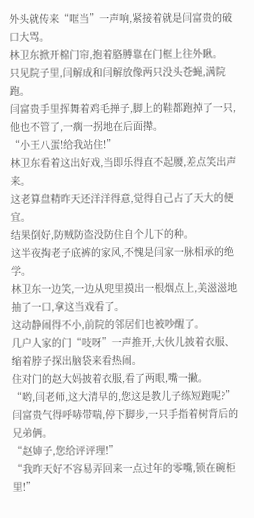外头就传来“哐当”一声响,紧接着就是闫富贵的破口大骂。
林卫东掀开棉门帘,抱着胳膊靠在门框上往外瞅。
只见院子里,闫解成和闫解放像两只没头苍蝇,满院跑。
闫富贵手里挥舞着鸡毛掸子,脚上的鞋都跑掉了一只,他也不管了,一瘸一拐地在后面撵。
“小王八蛋!给我站住!”
林卫东看着这出好戏,当即乐得直不起腰,差点笑出声来。
这老算盘精昨天还洋洋得意,觉得自己占了天大的便宜。
结果倒好,防贼防盗没防住自个儿下的种。
这半夜掏老子底裤的家风,不愧是闫家一脉相承的绝学。
林卫东一边笑,一边从兜里摸出一根烟点上,美滋滋地抽了一口,拿这当戏看了。
这动静闹得不小,前院的邻居们也被吵醒了。
几户人家的门“吱呀”一声推开,大伙儿披着衣服、缩着脖子探出脑袋来看热闹。
住对门的赵大妈披着衣服,看了两眼,嘴一撇。
“哟,闫老师,这大清早的,您这是教儿子练短跑呢?”
闫富贵气得呼哧带喘,停下脚步,一只手指着树背后的兄弟俩。
“赵婶子,您给评评理!”
“我昨天好不容易弄回来一点过年的零嘴,锁在碗柜里!”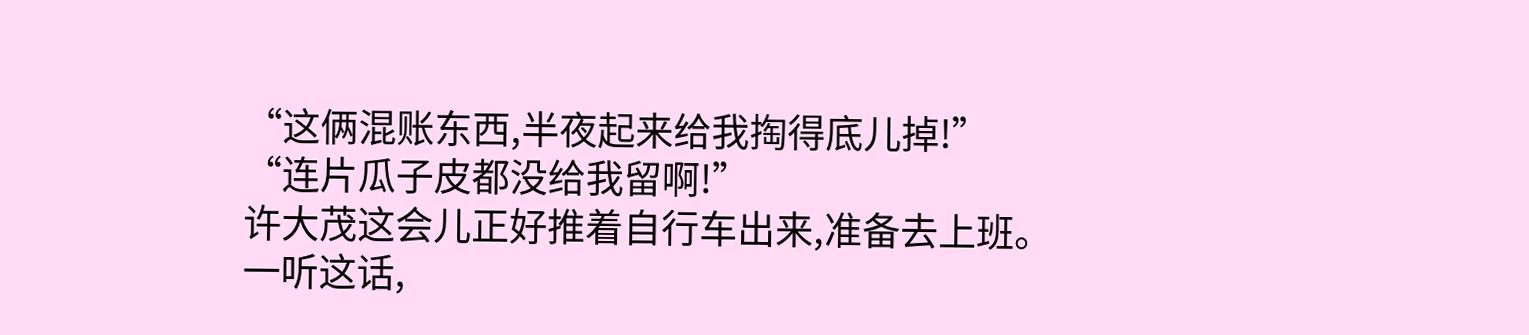“这俩混账东西,半夜起来给我掏得底儿掉!”
“连片瓜子皮都没给我留啊!”
许大茂这会儿正好推着自行车出来,准备去上班。
一听这话,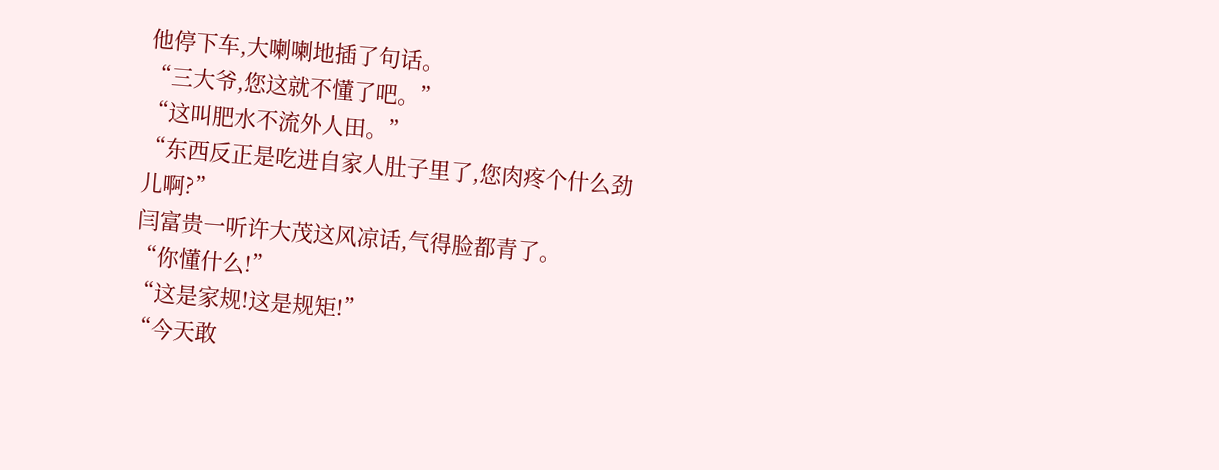他停下车,大喇喇地插了句话。
“三大爷,您这就不懂了吧。”
“这叫肥水不流外人田。”
“东西反正是吃进自家人肚子里了,您肉疼个什么劲儿啊?”
闫富贵一听许大茂这风凉话,气得脸都青了。
“你懂什么!”
“这是家规!这是规矩!”
“今天敢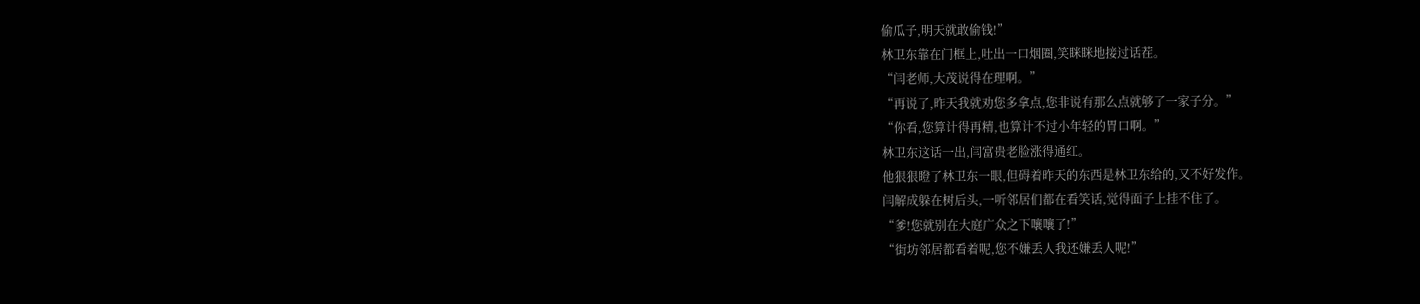偷瓜子,明天就敢偷钱!”
林卫东靠在门框上,吐出一口烟圈,笑眯眯地接过话茬。
“闫老师,大茂说得在理啊。”
“再说了,昨天我就劝您多拿点,您非说有那么点就够了一家子分。”
“你看,您算计得再精,也算计不过小年轻的胃口啊。”
林卫东这话一出,闫富贵老脸涨得通红。
他狠狠瞪了林卫东一眼,但碍着昨天的东西是林卫东给的,又不好发作。
闫解成躲在树后头,一听邻居们都在看笑话,觉得面子上挂不住了。
“爹!您就别在大庭广众之下嚷嚷了!”
“街坊邻居都看着呢,您不嫌丢人我还嫌丢人呢!”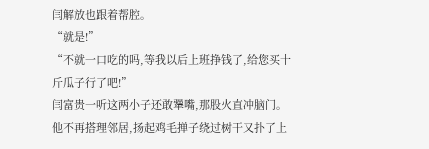闫解放也跟着帮腔。
“就是!”
“不就一口吃的吗,等我以后上班挣钱了,给您买十斤瓜子行了吧!”
闫富贵一听这两小子还敢犟嘴,那股火直冲脑门。
他不再搭理邻居,扬起鸡毛掸子绕过树干又扑了上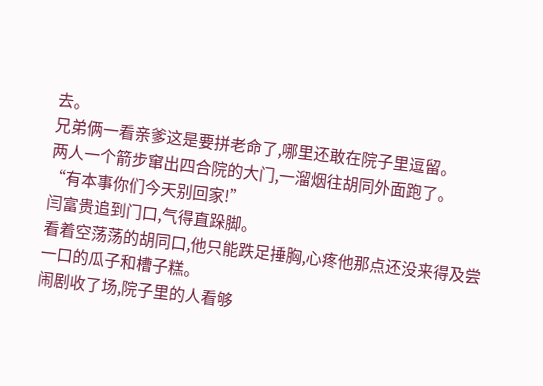去。
兄弟俩一看亲爹这是要拼老命了,哪里还敢在院子里逗留。
两人一个箭步窜出四合院的大门,一溜烟往胡同外面跑了。
“有本事你们今天别回家!”
闫富贵追到门口,气得直跺脚。
看着空荡荡的胡同口,他只能跌足捶胸,心疼他那点还没来得及尝一口的瓜子和槽子糕。
闹剧收了场,院子里的人看够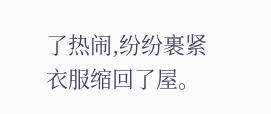了热闹,纷纷裹紧衣服缩回了屋。